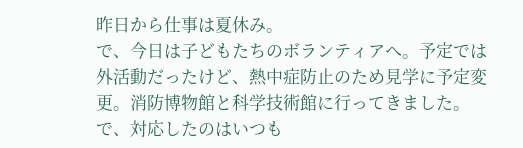昨日から仕事は夏休み。
で、今日は子どもたちのボランティアへ。予定では外活動だったけど、熱中症防止のため見学に予定変更。消防博物館と科学技術館に行ってきました。
で、対応したのはいつも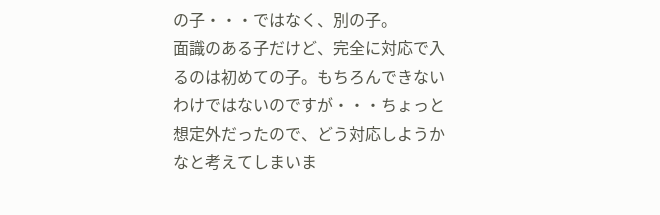の子・・・ではなく、別の子。
面識のある子だけど、完全に対応で入るのは初めての子。もちろんできないわけではないのですが・・・ちょっと想定外だったので、どう対応しようかなと考えてしまいま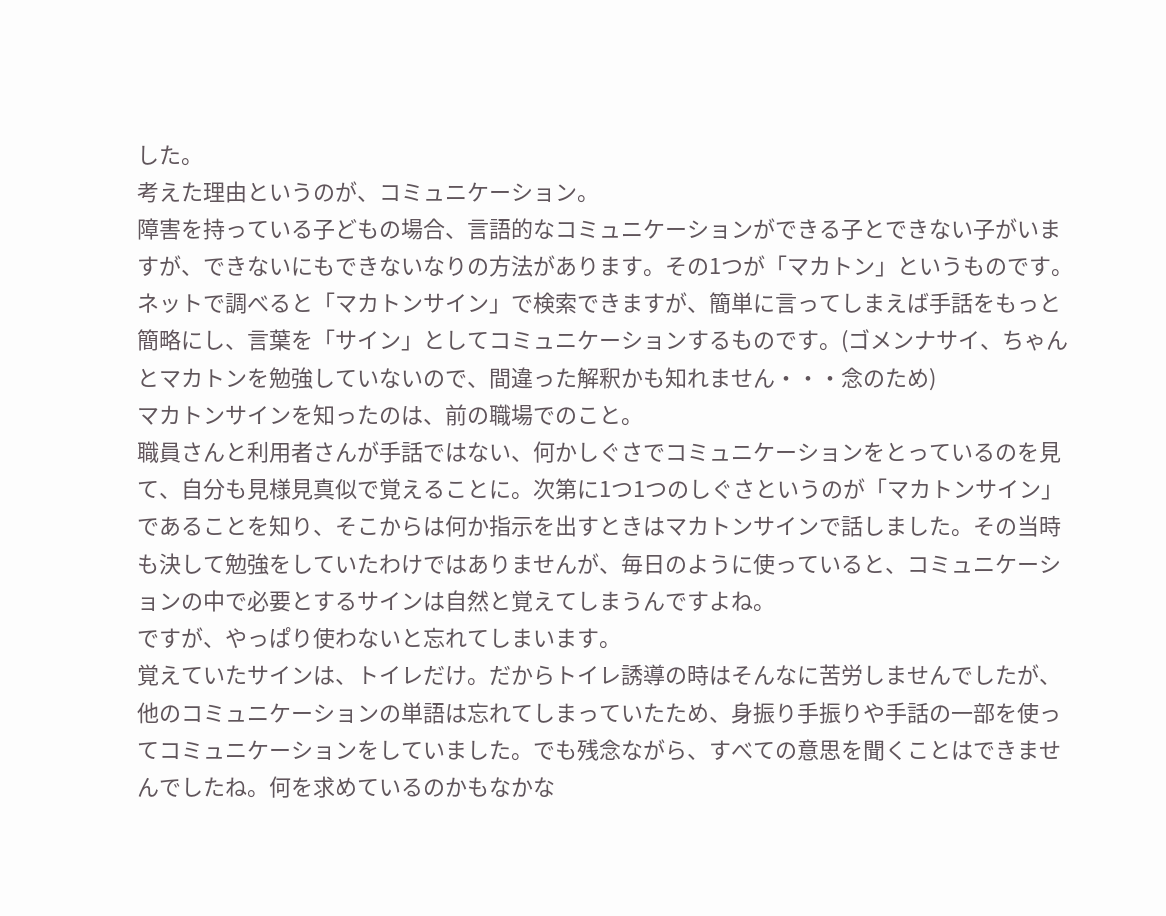した。
考えた理由というのが、コミュニケーション。
障害を持っている子どもの場合、言語的なコミュニケーションができる子とできない子がいますが、できないにもできないなりの方法があります。その1つが「マカトン」というものです。ネットで調べると「マカトンサイン」で検索できますが、簡単に言ってしまえば手話をもっと簡略にし、言葉を「サイン」としてコミュニケーションするものです。(ゴメンナサイ、ちゃんとマカトンを勉強していないので、間違った解釈かも知れません・・・念のため)
マカトンサインを知ったのは、前の職場でのこと。
職員さんと利用者さんが手話ではない、何かしぐさでコミュニケーションをとっているのを見て、自分も見様見真似で覚えることに。次第に1つ1つのしぐさというのが「マカトンサイン」であることを知り、そこからは何か指示を出すときはマカトンサインで話しました。その当時も決して勉強をしていたわけではありませんが、毎日のように使っていると、コミュニケーションの中で必要とするサインは自然と覚えてしまうんですよね。
ですが、やっぱり使わないと忘れてしまいます。
覚えていたサインは、トイレだけ。だからトイレ誘導の時はそんなに苦労しませんでしたが、他のコミュニケーションの単語は忘れてしまっていたため、身振り手振りや手話の一部を使ってコミュニケーションをしていました。でも残念ながら、すべての意思を聞くことはできませんでしたね。何を求めているのかもなかな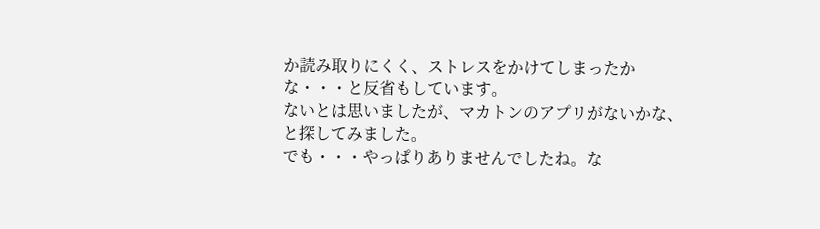か読み取りにくく、ストレスをかけてしまったかな・・・と反省もしています。
ないとは思いましたが、マカトンのアプリがないかな、と探してみました。
でも・・・やっぱりありませんでしたね。な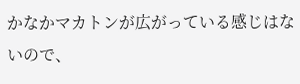かなかマカトンが広がっている感じはないので、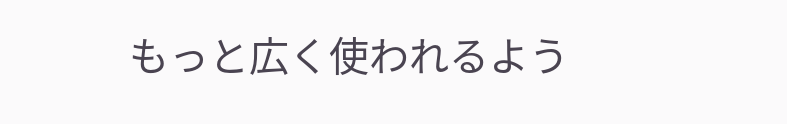もっと広く使われるよう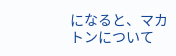になると、マカトンについて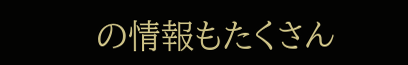の情報もたくさん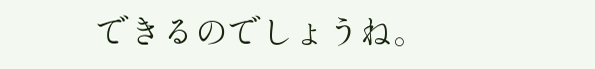できるのでしょうね。